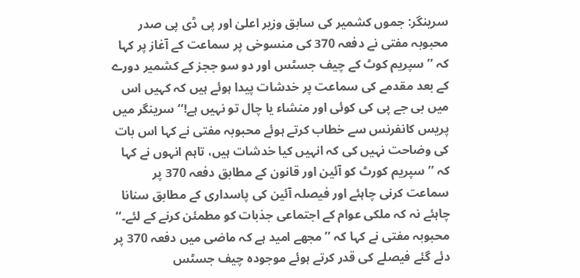سرینگر: جموں کشمیر کی سابق وزیر اعلیٰ اور پی ڈی پی صدر محبوبہ مفتی نے دفعہ 370 کی منسوخی پر سماعت کے آغاز پر کہا کہ ’’سپریم کوٹ کے چیف جسٹس اور دو سو ججز کے کشمیر دورے کے بعد مقدمے کی سماعت پر خدشات پیدا ہوئے ہیں کہ کہیں اس میں بی جے پی کی کوئی اور منشاء یا چال تو نہیں ہے!‘‘ سرینگر میں پریس کانفرنس سے خطاب کرتے ہوئے محبوبہ مفتی نے کہا اس بات کی وضاحت نہیں کی کہ انہیں کیا خدشات ہیں، تاہم انہوں نے کہا کہ ’’سپریم کورٹ کو آئین اور قانون کے مطابق دفعہ 370 پر سماعت کرنی چاہئے اور فیصلہ آئین کی پاسداری کے مطابق سنانا چاہئے نہ کہ ملکی عوام کے اجتماعی جذبات کو مطمئن کرنے کے لئے۔‘‘
محبوبہ مفتی نے کہا کہ ’’مجھے امید ہے کہ ماضی میں دفعہ 370 پر دئے گئے فیصلے کی قدر کرتے ہوئے موجودہ چیف جسٹس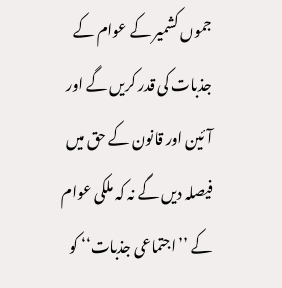جموں کشمیر کے عوام کے جذبات کی قدر کریں گے اور آئین اور قانون کے حق میں فیصلہ دیں گے نہ کہ ملکی عوام کے ’’اجتماعی جذبات‘‘ کو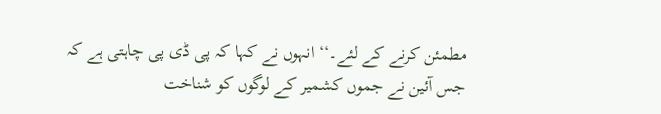مطمئن کرنے کے لئے۔‘‘ انہوں نے کہا کہ پی ڈی پی چاہتی ہے کہ جس آئین نے جموں کشمیر کے لوگوں کو شناخت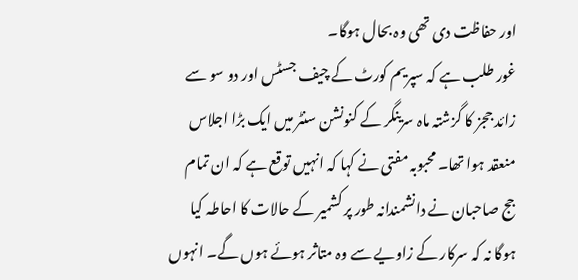اور حفاظت دی تھی وہ بحال ہوگا۔
غور طلب ہے کہ سپریم کورٹ کے چیف جسٹس اور دو سو سے زائد ججز کا گزشتہ ماہ سرینگر کے کنونشن سنٹر میں ایک بڑا اجلاس منعقد ہوا تھا۔ محبوبہ مفتی نے کہا کہ انہیں توقع ہے کہ ان تمام جج صاحبان نے دانشمندانہ طور پر کشمیر کے حالات کا احاطہ کیا ہوگا نہ کہ سرکار کے زاویے سے وہ متاثر ہوئے ہوں گے۔ انہوں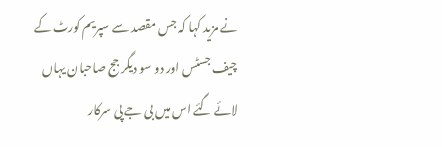نے مزید کہا کہ جس مقصد سے سپریم کورٹ کے چیف جسٹس اور دو سو دیگر جج صاحبان یہاں لائے گئے اس میں بی جے پی سرکار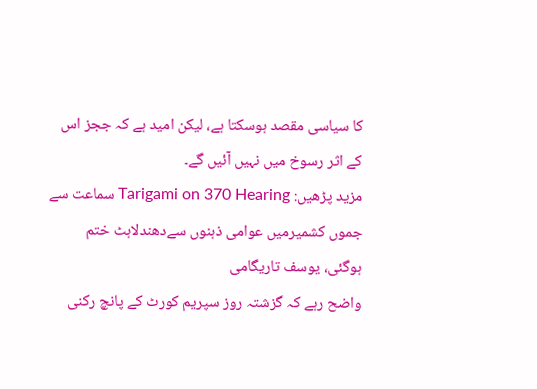کا سیاسی مقصد ہوسکتا ہے، لیکن امید ہے کہ ججز اس کے اثر رسوخ میں نہیں آئیں گے۔
مزید پڑھیں: Tarigami on 370 Hearing سماعت سے جموں کشمیرمیں عوامی ذہنوں سےدھندلاہٹ ختم ہوگئی، یوسف تاریگامی
واضح رہے کہ گزشتہ روز سپریم کورٹ کے پانچ رکنی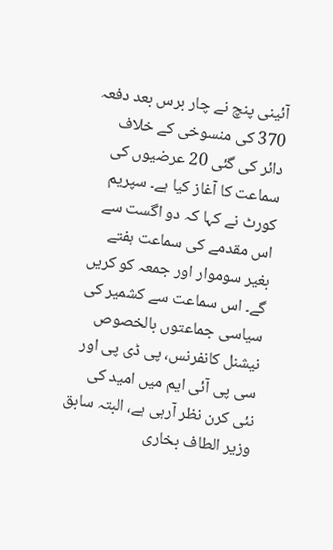آئینی پنچ نے چار برس بعد دفعہ 370 کی منسوخی کے خلاف دائر کی گئی 20 عرضیوں کی سماعت کا آغاز کیا ہے۔ سپریم کورٹ نے کہا کہ دو اگست سے اس مقدمے کی سماعت ہفتے بغیر سوموار اور جمعہ کو کریں گے۔ اس سماعت سے کشمیر کی سیاسی جماعتوں بالخصوص نیشنل کانفرنس، پی ڈی پی اور سی پی آئی ایم میں امید کی نئی کرن نظر آرہی ہے، البتہ سابق وزیر الطاف بخاری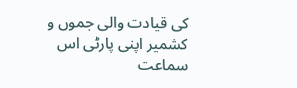کی قیادت والی جموں و کشمیر اپنی پارٹی اس سماعت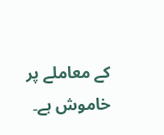کے معاملے پر خاموش ہے۔